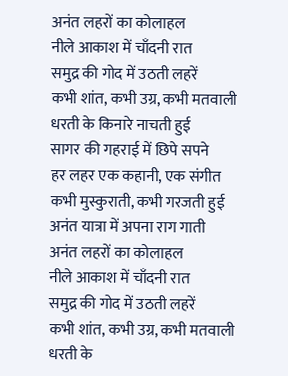अनंत लहरों का कोलाहल
नीले आकाश में चाँदनी रात
समुद्र की गोद में उठती लहरें
कभी शांत, कभी उग्र, कभी मतवाली
धरती के किनारे नाचती हुई
सागर की गहराई में छिपे सपने
हर लहर एक कहानी, एक संगीत
कभी मुस्कुराती, कभी गरजती हुई
अनंत यात्रा में अपना राग गाती
अनंत लहरों का कोलाहल
नीले आकाश में चाँदनी रात
समुद्र की गोद में उठती लहरें
कभी शांत, कभी उग्र, कभी मतवाली
धरती के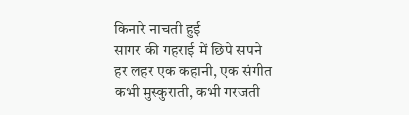किनारे नाचती हुई
सागर की गहराई में छिपे सपने
हर लहर एक कहानी, एक संगीत
कभी मुस्कुराती, कभी गरजती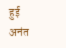हुई
अनंत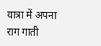यात्रा में अपना राग गाती